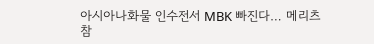아시아나화물 인수전서 MBK 빠진다… 메리츠 참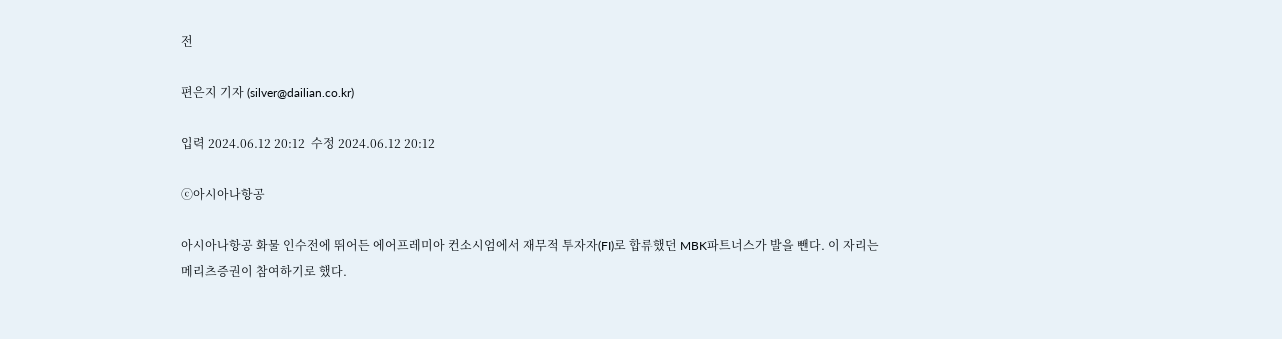전

편은지 기자 (silver@dailian.co.kr)

입력 2024.06.12 20:12  수정 2024.06.12 20:12

ⓒ아시아나항공

아시아나항공 화물 인수전에 뛰어든 에어프레미아 컨소시엄에서 재무적 투자자(FI)로 합류했던 MBK파트너스가 발을 뺀다. 이 자리는 메리츠증권이 참여하기로 했다.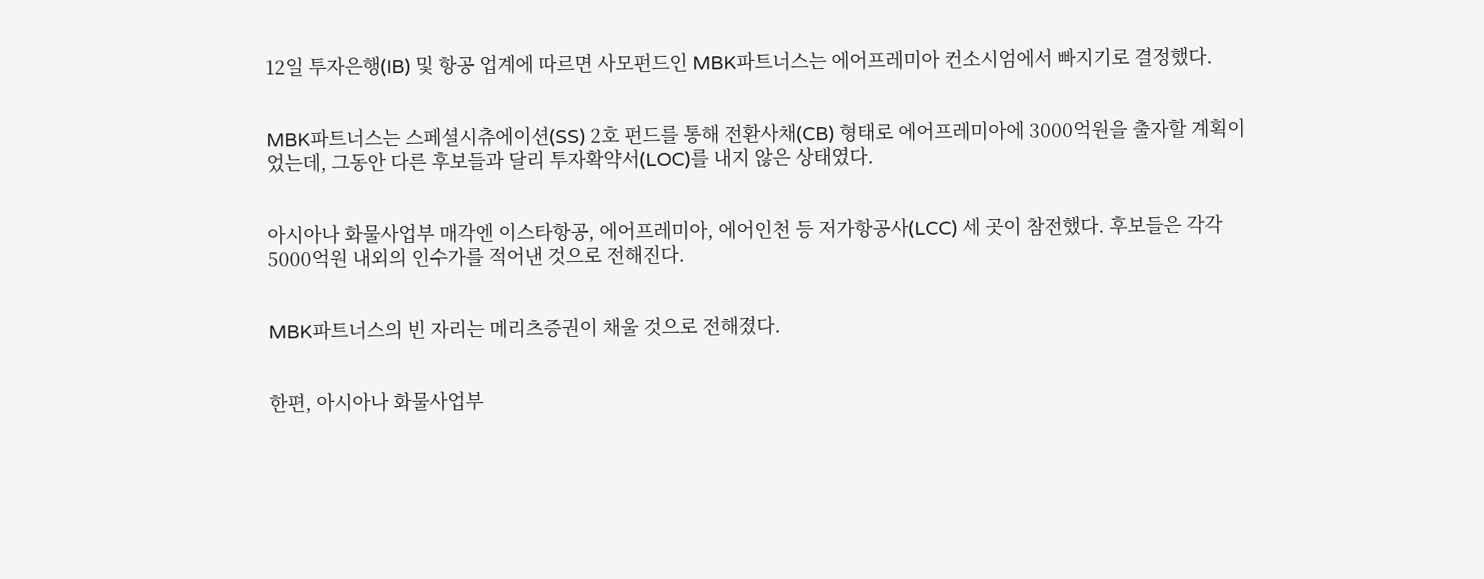12일 투자은행(IB) 및 항공 업계에 따르면 사모펀드인 MBK파트너스는 에어프레미아 컨소시엄에서 빠지기로 결정했다.


MBK파트너스는 스페셜시츄에이션(SS) 2호 펀드를 통해 전환사채(CB) 형태로 에어프레미아에 3000억원을 출자할 계획이었는데, 그동안 다른 후보들과 달리 투자확약서(LOC)를 내지 않은 상태였다.


아시아나 화물사업부 매각엔 이스타항공, 에어프레미아, 에어인천 등 저가항공사(LCC) 세 곳이 참전했다. 후보들은 각각 5000억원 내외의 인수가를 적어낸 것으로 전해진다.


MBK파트너스의 빈 자리는 메리츠증권이 채울 것으로 전해졌다.


한편, 아시아나 화물사업부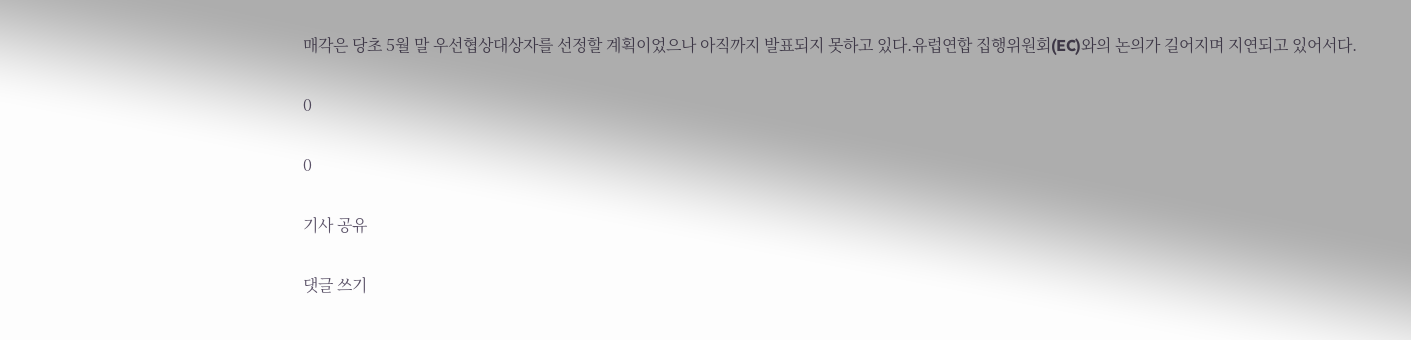매각은 당초 5월 말 우선협상대상자를 선정할 계획이었으나 아직까지 발표되지 못하고 있다.유럽연합 집행위원회(EC)와의 논의가 길어지며 지연되고 있어서다.

0

0

기사 공유

댓글 쓰기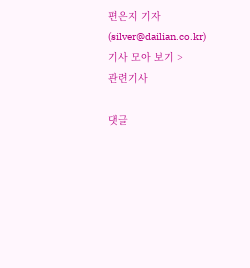편은지 기자 (silver@dailian.co.kr)
기사 모아 보기 >
관련기사

댓글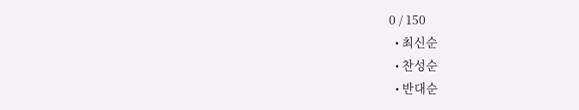0 / 150
  • 최신순
  • 찬성순
  • 반대순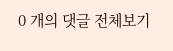0 개의 댓글 전체보기